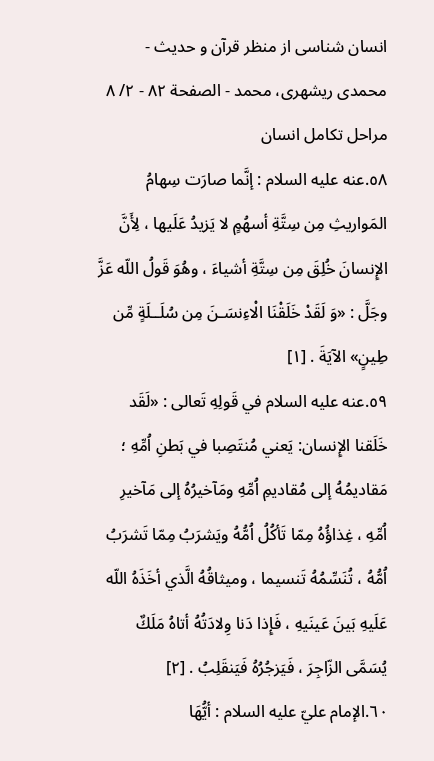انسان شناسى از منظر قرآن و حديث - محمدی ریشهری، محمد - الصفحة ٨٢ - ٢/ ٨ مراحل تكامل انسان
٥٨.عنه عليه السلام : إنَّما صارَت سِهامُ المَواريثِ مِن سِتَّةِ أسهُمٍ لا يَزيدُ عَلَيها ، لِأَنَّ الإِنسانَ خُلِقَ مِن سِتَّةِ أشياءَ ، وهُوَ قَولُ اللّه عَزَّ وجَلَّ : «وَ لَقَدْ خَلَقْنَا الْاءِنسَـنَ مِن سُلَــلَةٍ مِّن طِينٍ» الآيَةَ . [١]
٥٩.عنه عليه السلام في قَولِهِ تَعالى : «لَقَد خَلَقنا الإِنسان: يَعني مُنتَصِبا في بَطنِ اُمِّهِ ؛ مَقاديمُهُ إلى مُقاديمِ اُمِّهِ ومَآخيرُهُ إلى مَآخيرِ اُمِّهِ ، غِذاؤُهُ مِمّا تَأكُلُ اُمُّهُ ويَشرَبُ مِمّا تَشرَبُ اُمُّهُ ، تُنَسِّمُهُ تَنسيما ، وميثاقُهُ الَّذي أخَذَهُ اللّه عَلَيهِ بَينَ عَينَيهِ ، فَإِذا دَنا وِلادَتُهُ أتاهُ مَلَكٌ يُسَمَّى الزّاجِرَ ، فَيَزجُرُهُ فَيَنقَلِبُ . [٢]
٦٠.الإمام عليّ عليه السلام : أيُّهَا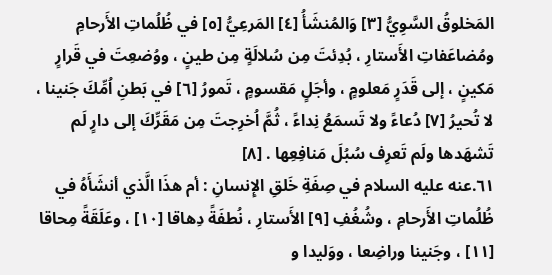المَخلوقُ السَّوِيُّ [٣] وَالمُنشَأُ [٤] المَرعِيُّ [٥] في ظُلُماتِ الأَرحامِ ومُضاعَفاتِ الأَستارِ ، بُدِئتَ مِن سُلالَةٍ مِن طينٍ ، ووُضعِتَ في قَرارٍ مَكينٍ ، إلى قَدَرٍ مَعلومٍ ، وأجَلٍ مَقسومٍ ، تَمورُ [٦] في بَطنِ اُمِّكَ جَنينا ، لا تُحيرُ [٧] دُعاءً ولا تَسمَعُ نِداءً ، ثُمَّ اُخرِجتَ مِن مَقَرِّكَ إلى دارٍ لَم تَشهَدها ولَم تَعرِف سُبُلَ مَنافِعِها . [٨]
٦١.عنه عليه السلام في صِفَةِ خَلقِ الإِنسانِ : أم هذَا الَّذي أنشَأَهُ في ظُلُماتِ الأَرحامِ ، وشُغُفِ [٩] الأَستارِ ، نُطفَةً دِهاقا [١٠] ، وعَلَقَةً مِحاقا [١١] ، وجَنينا وراضِعا ، ووَليدا و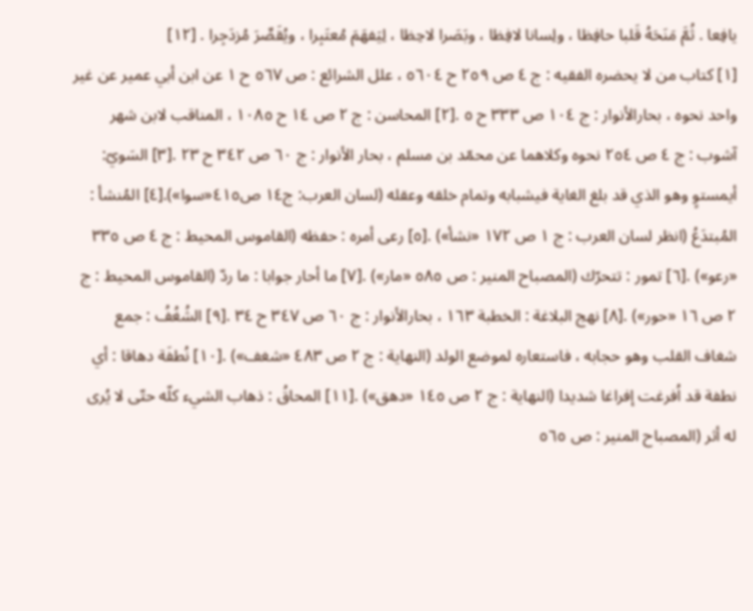يافِعا . ثُمَّ مَنَحَهُ قَلبا حافِظا ، ولِسانا لافِظا ، وبَصَرا لاحِظا ، لِيَفهَمَ مُعتَبِرا ، ويُقَصِّرَ مُزدَجِرا . [١٢]
[١] كتاب من لا يحضره الفقيه : ج ٤ ص ٢٥٩ ح ٥٦٠٤ ، علل الشرائع : ص ٥٦٧ ح ١ عن ابن أبي عمير عن غير واحد نحوه ، بحارالأنوار : ج ١٠٤ ص ٣٣٣ ح ٥ .[٢] المحاسن : ج ٢ ص ١٤ ح ١٠٨٥ ، المناقب لابن شهر آشوب : ج ٤ ص ٢٥٤ نحوه وكلاهما عن محمّد بن مسلم ، بحار الأنوار : ج ٦٠ ص ٣٤٢ ح ٢٣ .[٣] السَويّ: أيمستوٍ وهو الذي قد بلغ الغاية فيشبابه وتمام خلقه وعقله (لسان العرب: ج١٤ ص٤١٥«سوا»).[٤] المُنشأ : المُبتدَعُ (انظر لسان العرب : ج ١ ص ١٧٢ «نشأ») .[٥] رعى أمره : حفظه (القاموس المحيط : ج ٤ ص ٣٣٥ «رعو») .[٦] تمور : تتحرّك (المصباح المنير : ص ٥٨٥ «مار») .[٧] ما أحار جوابا : ما ردّ (القاموس المحيط : ج ٢ ص ١٦ «حور») .[٨] نهج البلاغة : الخطبة ١٦٣ ، بحارالأنوار : ج ٦٠ ص ٣٤٧ ح ٣٤ .[٩] الشُغُفُ : جمع شغاف القلب وهو حجابه ، فاستعاره لموضع الولد (النهاية : ج ٢ ص ٤٨٣ «شغف») .[١٠] نُطفَة دهاقا : أي نطفة قد اُفرغت إفراغا شديدا (النهاية : ج ٢ ص ١٤٥ «دهق») .[١١] المحاقُ : ذهاب الشيء كلّه حتّى لا يُرى له أثر (المصباح المنير : ص ٥٦٥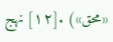«محق») .[١٢] نهج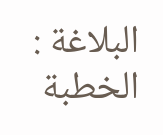البلاغة : الخطبة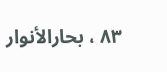٨٣ ، بحارالأنوار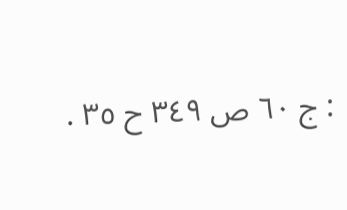: ج ٦٠ ص ٣٤٩ ح ٣٥ .